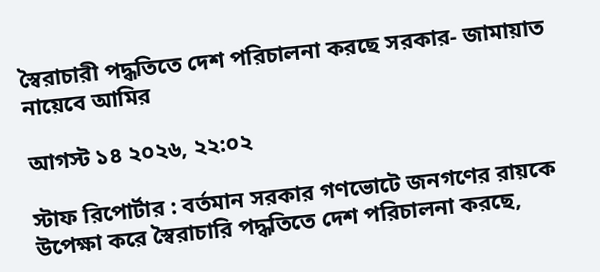স্বৈরাচারী পদ্ধতিতে দেশ পরিচালনা করছে সরকার- জামায়াত নায়েবে আমির

আগস্ট ১৪ ২০২৬, ২২:০২

স্টাফ রিপোর্টার : বর্তমান সরকার গণভোটে জনগণের রায়কে উপেক্ষা করে স্বৈরাচারি পদ্ধতিতে দেশ পরিচালনা করছে,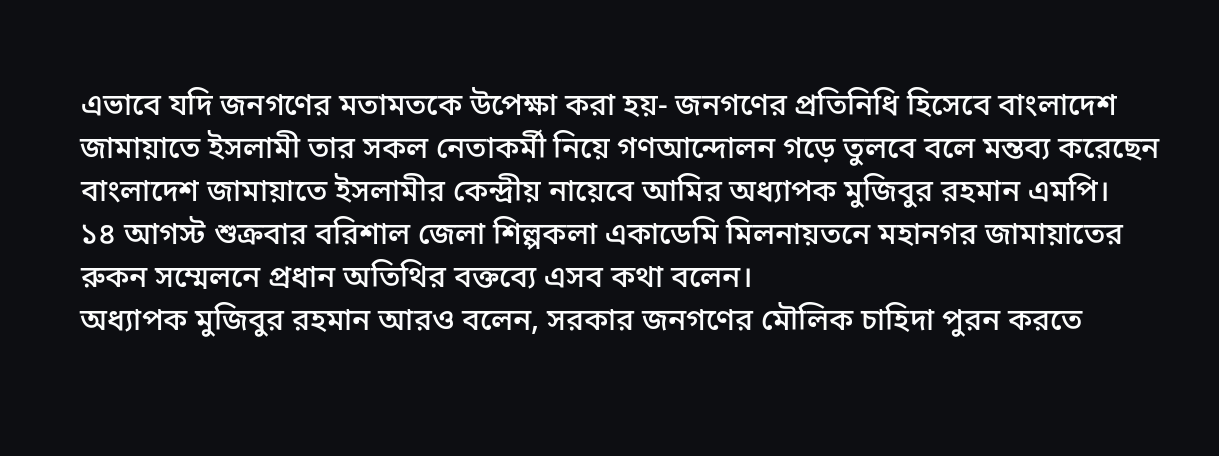এভাবে যদি জনগণের মতামতকে উপেক্ষা করা হয়- জনগণের প্রতিনিধি হিসেবে বাংলাদেশ জামায়াতে ইসলামী তার সকল নেতাকর্মী নিয়ে গণআন্দোলন গড়ে তুলবে বলে মন্তব্য করেছেন বাংলাদেশ জামায়াতে ইসলামীর কেন্দ্রীয় নায়েবে আমির অধ্যাপক মুজিবুর রহমান এমপি।
১৪ আগস্ট শুক্রবার বরিশাল জেলা শিল্পকলা একাডেমি মিলনায়তনে মহানগর জামায়াতের রুকন সম্মেলনে প্রধান অতিথির বক্তব্যে এসব কথা বলেন।
অধ্যাপক মুজিবুর রহমান আরও বলেন, সরকার জনগণের মৌলিক চাহিদা পুরন করতে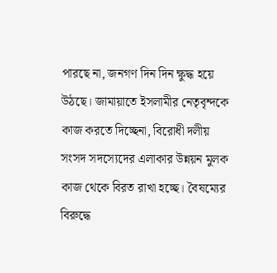পারছে না, জনগণ দিন দিন ক্ষুদ্ধ হয়ে উঠছে। জামায়াতে ইসলামীর নেতৃবৃন্দকে কাজ করতে দিচ্ছেনা, বিরোধী দলীয় সংসদ সদস্যেদের এলাকার উন্নয়ন মুলক কাজ থেকে বিরত রাখা হচ্ছে। বৈষম্যের বিরুদ্ধে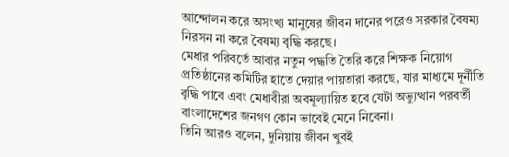আন্দোলন করে অসংখ্য মানুষের জীবন দানের পরেও সরকার বৈষম্য নিরসন না করে বৈষম্য বৃদ্ধি করছে।
মেধার পরিবর্তে আবার নতুন পদ্ধতি তৈরি করে শিক্ষক নিয়োগ প্রতিষ্ঠানের কমিটির হাতে দেয়ার পায়তারা করছে, যার মাধ্যমে দূর্নীতি বৃদ্ধি পাবে এবং মেধাবীরা অবমূল্যায়িত হবে যেটা অভ্যুত্থান পরবর্তী বাংলাদেশের জনগণ কোন ভাবেই মেনে নিবেনা।
তিনি আরও বলেন, দুনিয়ায় জীবন খুবই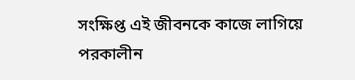সংক্ষিপ্ত এই জীবনকে কাজে লাগিয়ে পরকালীন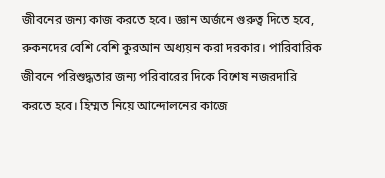জীবনের জন্য কাজ করতে হবে। জ্ঞান অর্জনে গুরুত্ব দিতে হবে, রুকনদের বেশি বেশি কুরআন অধ্যয়ন করা দরকার। পারিবারিক জীবনে পরিশুদ্ধতার জন্য পরিবারের দিকে বিশেষ নজরদারি করতে হবে। হিম্মত নিয়ে আন্দোলনের কাজে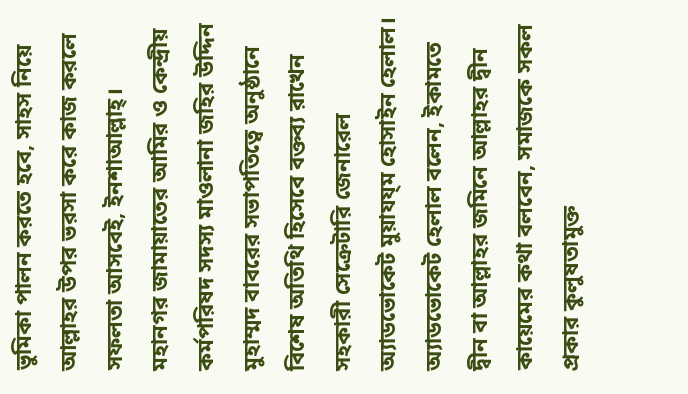ভুমিকা পালন করতে হবে, সাহস নিয়ে আল্লাহর উপর ভরসা করে কাজ করলে সফলতা আসবেই, ইনশাআল্লাহ্।
মহানগর জামায়াতের আমির ও কেন্দ্রীয় কর্মপরিষদ সদস্য মাওলানা জহির উদ্দিন মুহাম্মদ বাবরের সভাপতিত্বে অনুষ্ঠানে বিশেষ অতিথি হিসেবে বক্তব্য রাখেন সহকারী সেক্রেটারি জেনারেল অ্যাডভোকেট মুয়াযয্ম হোসাইন হেলাল।
অ্যাডভোকেট হেলাল বলেন, ইকামতে দ্বীন বা আল্লাহর জমিনে আল্লাহর দ্বীন কায়েমের কথা বলবেন, সমাজকে সকল প্রকার কুলুষতামুক্ত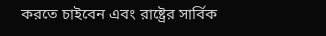করতে চাইবেন এবং রাষ্ট্রের সার্বিক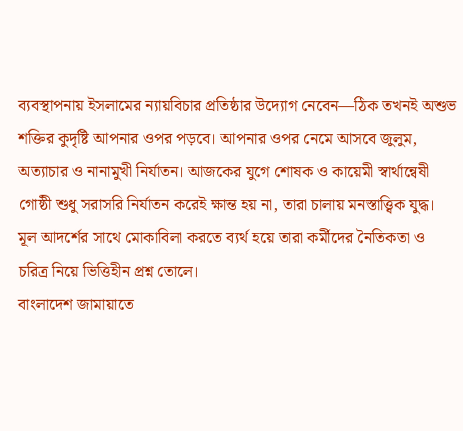ব্যবস্থাপনায় ইসলামের ন্যায়বিচার প্রতিষ্ঠার উদ্যোগ নেবেন—ঠিক তখনই অশুভ শক্তির কুদৃষ্টি আপনার ওপর পড়বে। আপনার ওপর নেমে আসবে জুলুম, অত্যাচার ও নানামুখী নির্যাতন। আজকের যুগে শোষক ও কায়েমী স্বার্থান্বেষী গোষ্ঠী শুধু সরাসরি নির্যাতন করেই ক্ষান্ত হয় না, তারা চালায় মনস্তাত্ত্বিক যুদ্ধ। মূল আদর্শের সাথে মোকাবিলা করতে ব্যর্থ হয়ে তারা কর্মীদের নৈতিকতা ও চরিত্র নিয়ে ভিত্তিহীন প্রশ্ন তোলে।
বাংলাদেশ জামায়াতে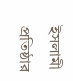ইসলামী প্রতিষ্ঠার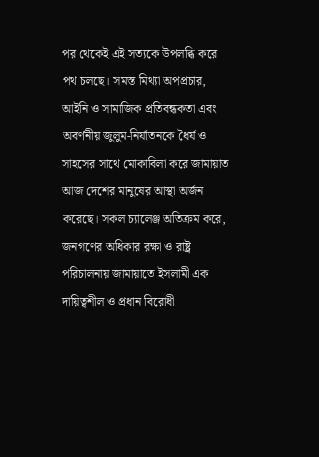পর থেকেই এই সত্যকে উপলব্ধি করে পথ চলছে। সমস্ত মিথ্যা অপপ্রচার, আইনি ও সামাজিক প্রতিবন্ধকতা এবং অবর্ণনীয় জুলুম-নির্যাতনকে ধৈর্য ও সাহসের সাথে মোকাবিলা করে জামায়াত আজ দেশের মানুষের আস্থা অর্জন করেছে। সকল চ্যালেঞ্জ অতিক্রম করে, জনগণের অধিকার রক্ষা ও রাষ্ট্র পরিচালনায় জামায়াতে ইসলামী এক দায়িত্বশীল ও প্রধান বিরোধী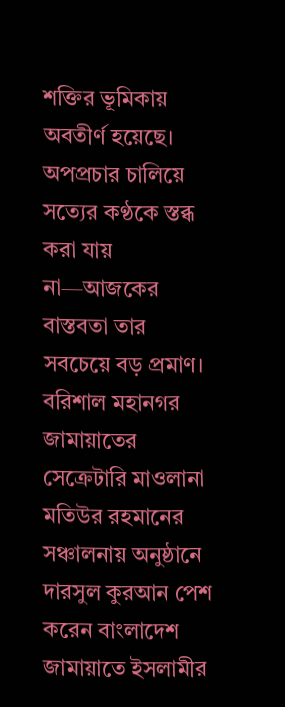শক্তির ভূমিকায় অবতীর্ণ হয়েছে। অপপ্রচার চালিয়ে সত্যের কণ্ঠকে স্তব্ধ করা যায় না—আজকের বাস্তবতা তার সবচেয়ে বড় প্রমাণ।
বরিশাল মহানগর জামায়াতের সেক্রেটারি মাওলানা মতিউর রহমানের সঞ্চালনায় অনুষ্ঠানে দারসুল কুরআন পেশ করেন বাংলাদেশ জামায়াতে ইসলামীর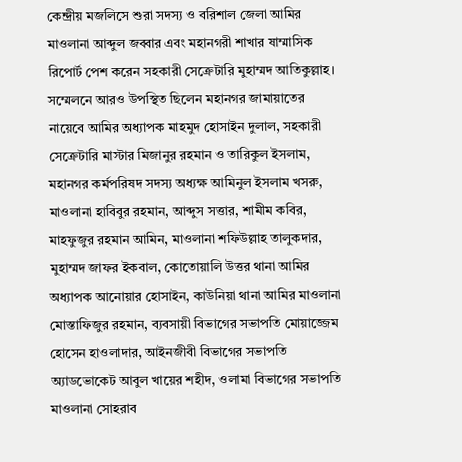কেন্দ্রীয় মজলিসে শুরা সদস্য ও বরিশাল জেলা আমির মাওলানা আব্দুল জব্বার এবং মহানগরী শাখার ষাম্মাসিক রিপোর্ট পেশ করেন সহকারী সেক্রেটারি মুহাম্মদ আতিকুল্লাহ।
সম্মেলনে আরও উপস্থিত ছিলেন মহানগর জামায়াতের নায়েবে আমির অধ্যাপক মাহমুদ হোসাইন দুলাল, সহকারী সেক্রেটারি মাস্টার মিজানুর রহমান ও তারিকুল ইসলাম, মহানগর কর্মপরিষদ সদস্য অধ্যক্ষ আমিনুল ইসলাম খসরু, মাওলানা হাবিবুর রহমান, আব্দুস সত্তার, শামীম কবির, মাহফুজুর রহমান আমিন, মাওলানা শফিউল্লাহ তালুকদার, মুহাম্মদ জাফর ইকবাল, কোতোয়ালি উত্তর থানা আমির অধ্যাপক আনোয়ার হোসাইন, কাউনিয়া থানা আমির মাওলানা মোস্তাফিজুর রহমান, ব্যবসায়ী বিভাগের সভাপতি মোয়াজ্জেম হোসেন হাওলাদার, আইনজীবী বিভাগের সভাপতি অ্যাডভোকেট আবুল খায়ের শহীদ, ওলামা বিভাগের সভাপতি মাওলানা সোহরাব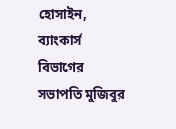হোসাইন, ব্যাংকার্স বিভাগের সভাপতি মুজিবুর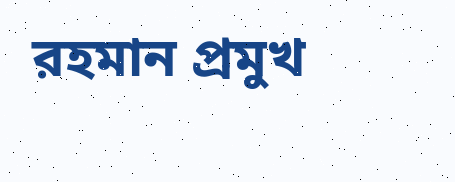রহমান প্রমুখ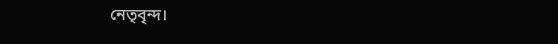নেতৃবৃন্দ।